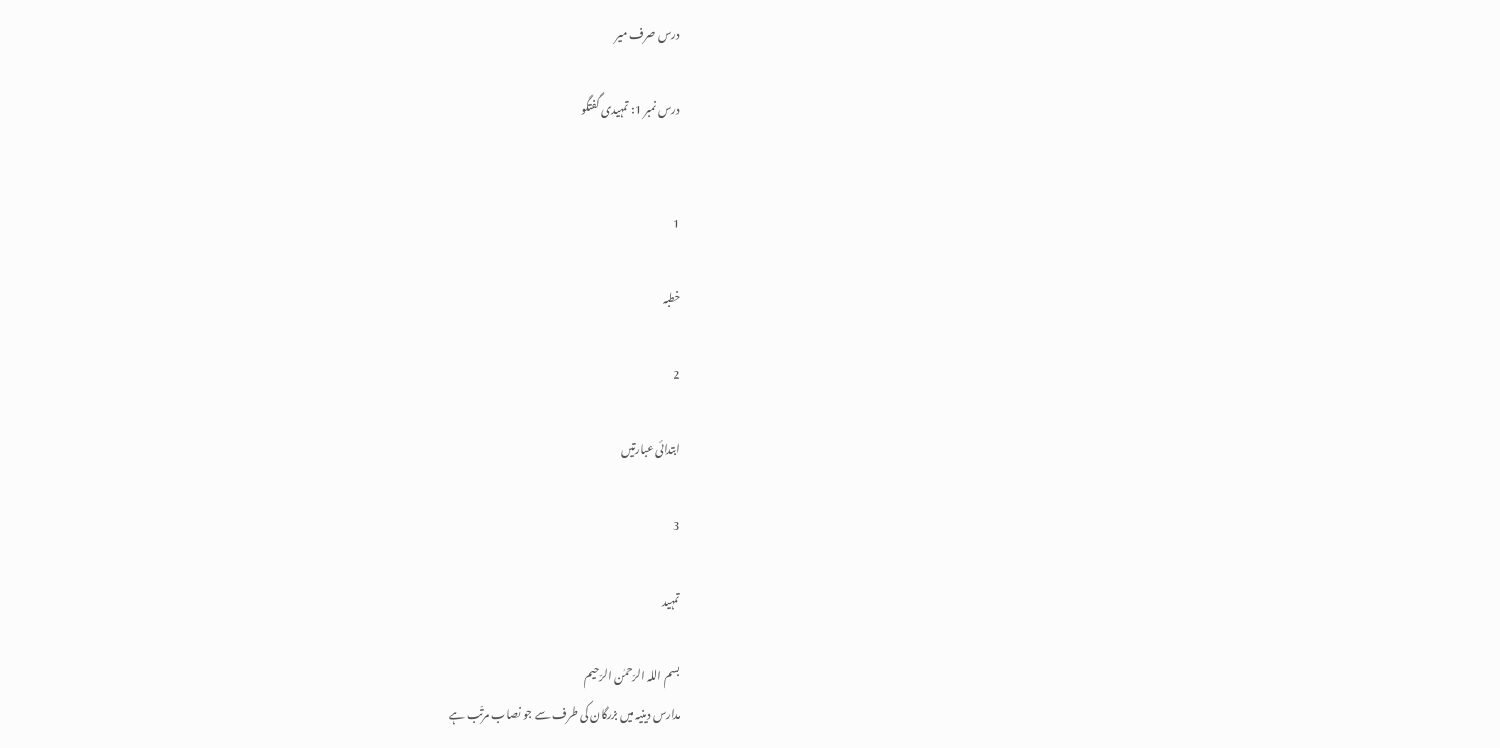درس صرف میر

درس نمبر 1: تمہیدی گفتگو


1

خطبہ

2

ابتدائی عبارتیں

3

تمہید

بسم اللہ الرّحمٰن الرّحیم
مدارس دینیہ میں بزرگان کی طرف سے جو نصاب مرتّب ہے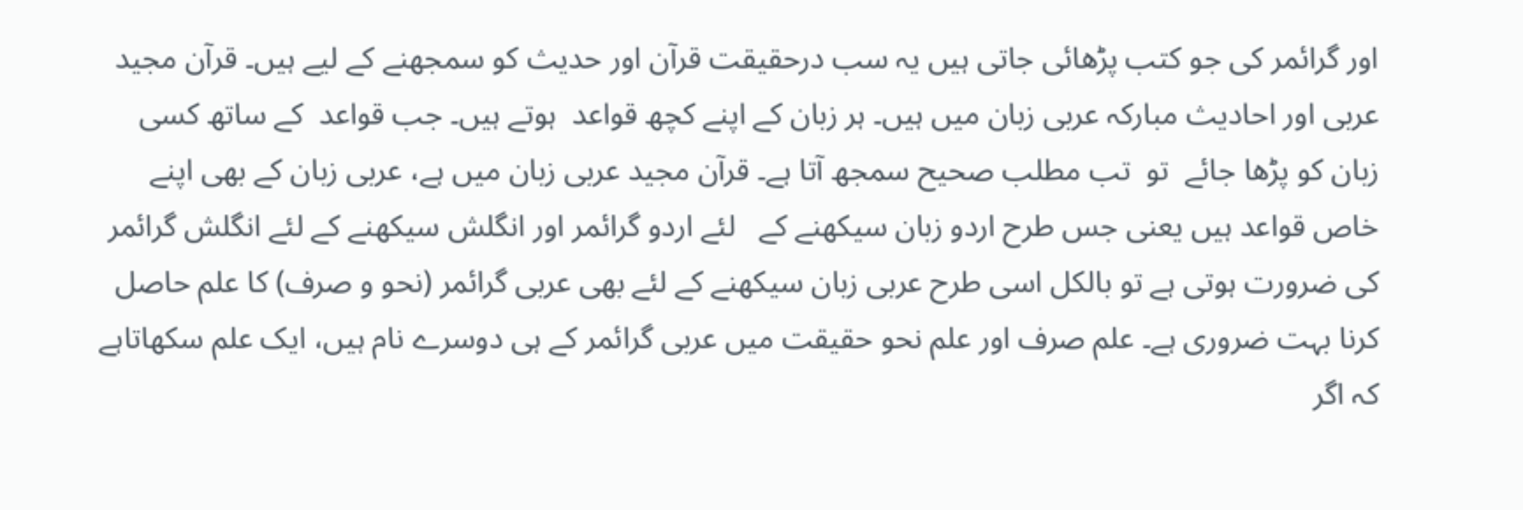اور گرائمر کی جو کتب پڑھائی جاتی ہیں یہ سب درحقیقت قرآن اور حدیث کو سمجھنے کے لیے ہیں۔ قرآن مجید عربی اور احادیث مبارکہ عربی زبان میں ہیں۔ ہر زبان کے اپنے کچھ قواعد  ہوتے ہیں۔ جب قواعد  کے ساتھ کسی زبان کو پڑھا جائے  تو  تب مطلب صحیح سمجھ آتا ہے۔ قرآن مجید عربی زبان میں ہے، عربی زبان کے بھی اپنے خاص قواعد ہیں یعنی جس طرح اردو زبان سیکھنے کے   لئے اردو گرائمر اور انگلش سیکھنے کے لئے انگلش گرائمر کی ضرورت ہوتی ہے تو بالکل اسی طرح عربی زبان سیکھنے کے لئے بھی عربی گرائمر (نحو و صرف) کا علم حاصل کرنا بہت ضروری ہے۔ علم صرف اور علم نحو حقیقت میں عربی گرائمر کے ہی دوسرے نام ہیں، ایک علم سکھاتاہے کہ اگر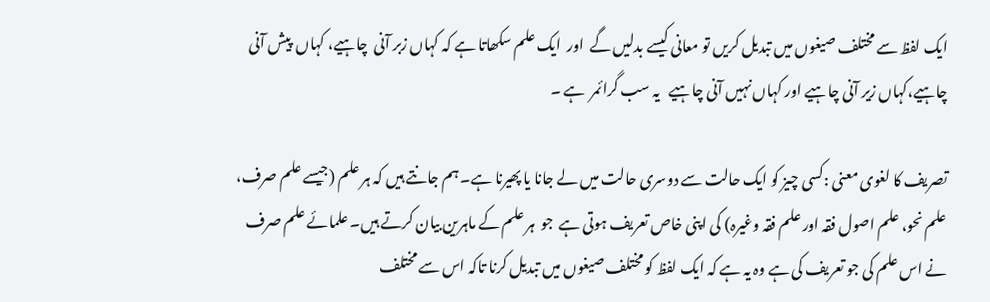ایک لفظ سے مختلف صیغوں میں تبدیل کریں تو معانی کیسے بدلیں گے  اور  ایک علم سکھاتا ہے کہ کہاں زبر آنی  چاہیے، کہاں  پیش آنی چاہیے،کہاں زیر آنی چاہیے اور کہاں نہیں آنی چاہیے   یہ سب گرائمر  ہے ۔

تصریف کا لغوی معنی :کسی چیز کو ایک حالت سے دوسری حالت میں لے جانا یا پھیرنا ہے۔ ہم جانتے ہیں کہ ہر علم (جیسے علم صرف، علم نحو، علم اصول فقہ اور علم فقہ وغیرہ) کی اپنی خاص تعریف ہوتی ہے  جو  ہر علم کے ماہرین بیان کرتے ہیں۔ علمائے علم صرف نے اس علم کی جو تعریف کی ہے وہ یہ ہے کہ ایک لفظ کو مختلف صیغوں میں تبدیل کرنا تاکہ اس سے مختلف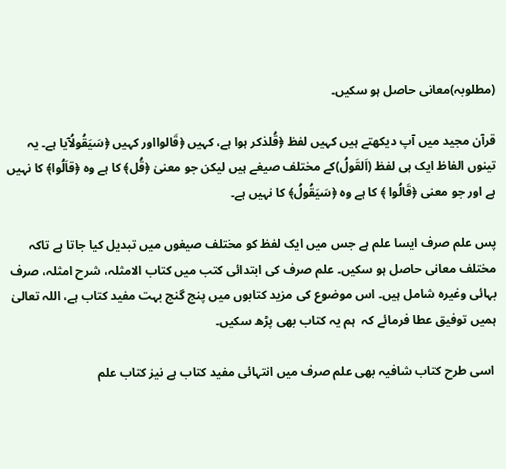(مطلوبہ)معانی حاصل ہو سکیں۔

قرآن مجید میں آپ دیکھتے ہیں کہیں لفظ ﴿قُلذکر ہوا ہے، کہیں ﴿قَالوااور کہیں ﴿سَیَقُولُآیا ہے۔ یہ تینوں الفاظ ایک ہی لفظ (اَلقَولُ)کے مختلف صیغے ہیں لیکن جو معنیٰ ﴿قُل﴾ کا ہے وہ ﴿قاَلُوا﴾ کا نہیں ہے اور جو معنی ﴿قَالُوا ﴾ کا ہے وہ ﴿سَیَقُولُ﴾ کا نہیں ہے۔

پس علم صرف ایسا علم ہے جس میں ایک لفظ کو مختلف صیغوں میں تبدیل کیا جاتا ہے تاکہ مختلف معانی حاصل ہو سکیں۔ علم صرف کی ابتدائی کتب میں کتاب الامثلہ، شرح امثلہ، صرف بہائی وغیرہ شامل ہیں۔ اس موضوع کی مزید کتابوں میں پنج گنج بہت مفید کتاب ہے، اللہ تعالیٰ ہمیں توفیق عطا فرمائے کہ  ہم یہ کتاب بھی پڑھ سکیں۔

 اسی طرح کتاب شافیہ بھی علم صرف میں انتہائی مفید کتاب ہے نیز کتاب علم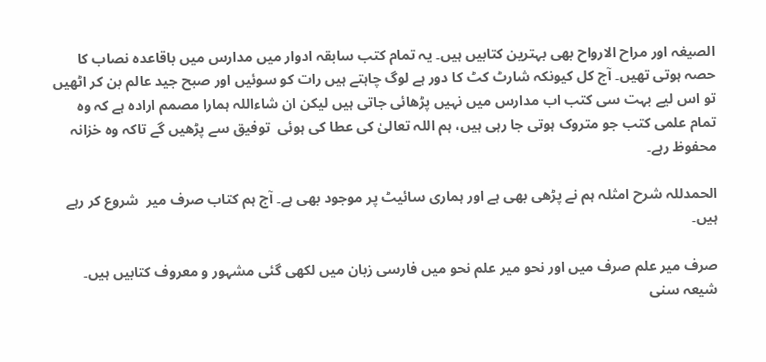الصیغہ اور مراح الارواح بھی بہترین کتابیں ہیں۔ یہ تمام کتب سابقہ ادوار میں مدارس میں باقاعدہ نصاب کا حصہ ہوتی تھیں۔ آج کل کیونکہ شارٹ کٹ کا دور ہے لوگ چاہتے ہیں رات کو سوئیں اور صبح جید عالم بن کر اٹھیں تو اس لیے بہت سی کتب اب مدارس میں نہیں پڑھائی جاتی ہیں لیکن ان شاءاللہ ہمارا مصمم ارادہ ہے کہ وہ تمام علمی کتب جو متروک ہوتی جا رہی ہیں، ہم اللہ تعالیٰ کی عطا کی ہوئی  توفیق سے پڑھیں گے تاکہ وہ خزانہ محفوظ رہے۔

الحمدللہ شرح امثلہ ہم نے پڑھی بھی ہے اور ہماری سائیٹ پر موجود بھی ہے۔ آج ہم کتاب صرف میر  شروع کر رہے ہیں۔

صرف میر علم صرف میں اور نحو میر علم نحو میں فارسی زبان میں لکھی گئی مشہور و معروف کتابیں ہیں۔ شیعہ سنی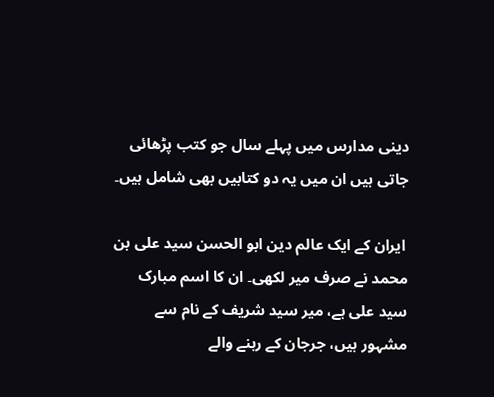دینی مدارس میں پہلے سال جو کتب پڑھائی جاتی ہیں ان میں یہ دو کتابیں بھی شامل ہیں۔

 ایران کے ایک عالم دین ابو الحسن سید علی بن محمد نے صرف میر لکھی۔ ان کا اسم مبارک سید علی ہے، میر سید شریف کے نام سے  مشہور ہیں، جرجان کے رہنے والے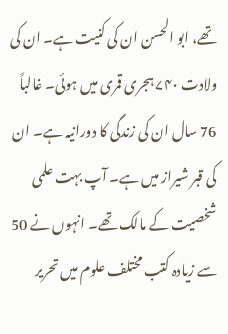تھے، ابو الحسن ان کی کنیت ہے۔ ان کی ولادت ۷۴۰ ہجری قمری میں ہوئی۔ غالباً  76 سال ان کی زندگی کا دورانیہ ہے۔ ان کی قبر شیراز میں ہے۔ آپ بہت علمی شخصیت کے مالک تھے۔ انہوں نے 50 سے زیادہ کتب مختلف علوم میں تحریر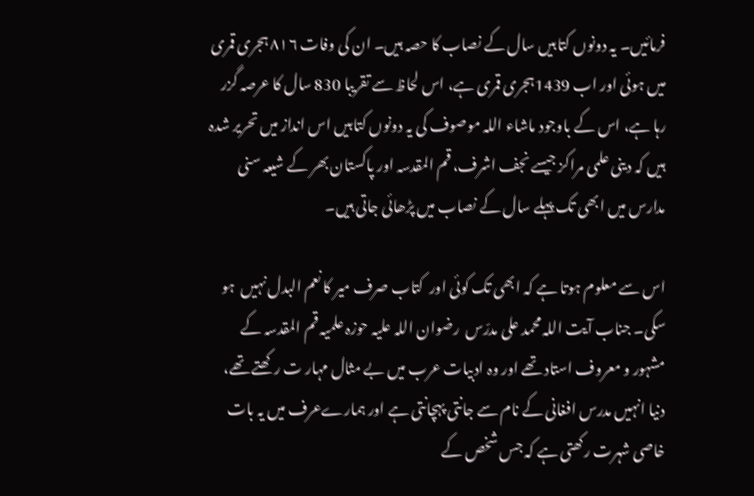فرمائیں۔ یہ دونوں کتابیں سال کے نصاب کا حصہ ہیں۔ ان کی وفات ۸۱۶ ہجری قمری میں ہوئی اور اب 1439ہجری قمری ہے، اس لحاظ سے تقریبا 830 سال کا عرصہ گزر رہا ہے، اس کے باوجود ماشاء اللہ موصوف کی یہ دونوں کتابیں اس انداز میں تحریر شدہ ہیں کہ دینی علمی مراکز جیسے نجف اشرف، قم المقدسہ اور پاکستان بھر کے شیعہ سنی مدارس میں ابھی تک پہلے سال کے نصاب میں پڑھائی جاتی ہیں۔

اس سے معلوم ہوتا ہے کہ ابھی تک کوئی اور  کتاب صرف میر کا نعم البدل نہیں  ہو سکی۔ جناب آیت اللہ محمد علی مدرّس  رضوان اللہ علیہ حوزہ علمیہ قم المقدسہ کے مشہور و معروف استاد تھے اور وہ ادبیات عرب میں بے مثال مہار ت رکھتے تھے، دنیا انہیں مدرس افغانی کے نام سے جانتی پہچانتی ہے اور ہمارےعرف میں یہ بات خاصی شہرت رکھتی ہے کہ جس شخص کے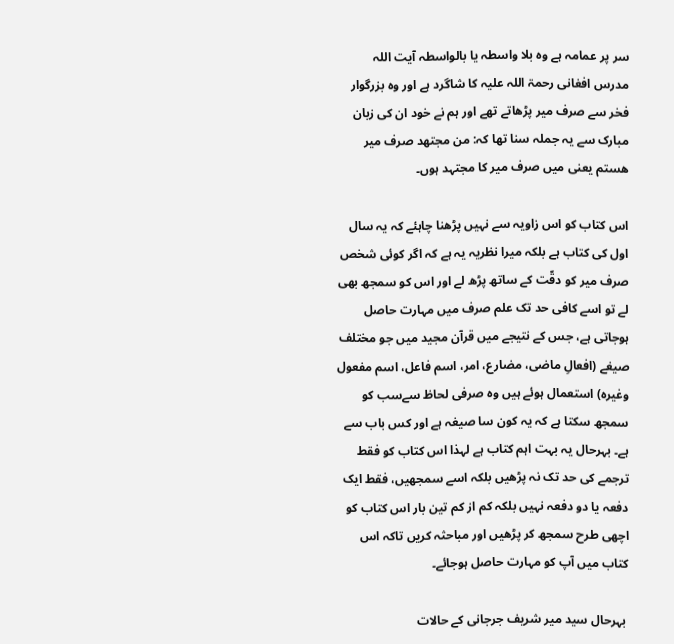سر پر عمامہ ہے وہ بلا واسطہ یا بالواسطہ آیت اللہ مدرس افغانی رحمۃ اللہ علیہ کا شاگرد ہے اور وہ بزرگوار فخر سے صرف میر پڑھاتے تھے اور ہم نے خود ان کی زبان مبارک سے یہ جملہ سنا تھا کہ: من مجتهد صرف میر هستم یعنی میں صرف میر کا مجتہد ہوں۔

اس کتاب کو اس زاویہ سے نہیں پڑھنا چاہئے کہ یہ سال اول کی کتاب ہے بلکہ میرا نظریہ یہ ہے کہ اگر کوئی شخص صرف میر کو دقّت کے ساتھ پڑھ لے اور اس کو سمجھ بھی لے تو اسے کافی حد تک علم صرف میں مہارت حاصل ہوجاتی ہے، جس کے نتیجے میں قرآن مجید میں جو مختلف صیغے (افعالِ ماضی، مضارع، امر، اسم فاعل، اسم مفعول وغیرہ) استعمال ہوئے ہیں وہ صرفی لحاظ سےسب کو سمجھ سکتا ہے کہ یہ کون سا صیغہ ہے اور کس باب سے ہے۔ بہرحال یہ بہت اہم کتاب ہے لہذا اس کتاب کو فقط ترجمے کی حد تک نہ پڑھیں بلکہ اسے سمجھیں، فقط ایک دفعہ یا دو دفعہ نہیں بلکہ کم از کم تین بار اس کتاب کو اچھی طرح سمجھ کر پڑھیں اور مباحثہ کریں تاکہ اس کتاب میں آپ کو مہارت حاصل ہوجائے۔

 بہرحال سید میر شریف جرجانی کے حالات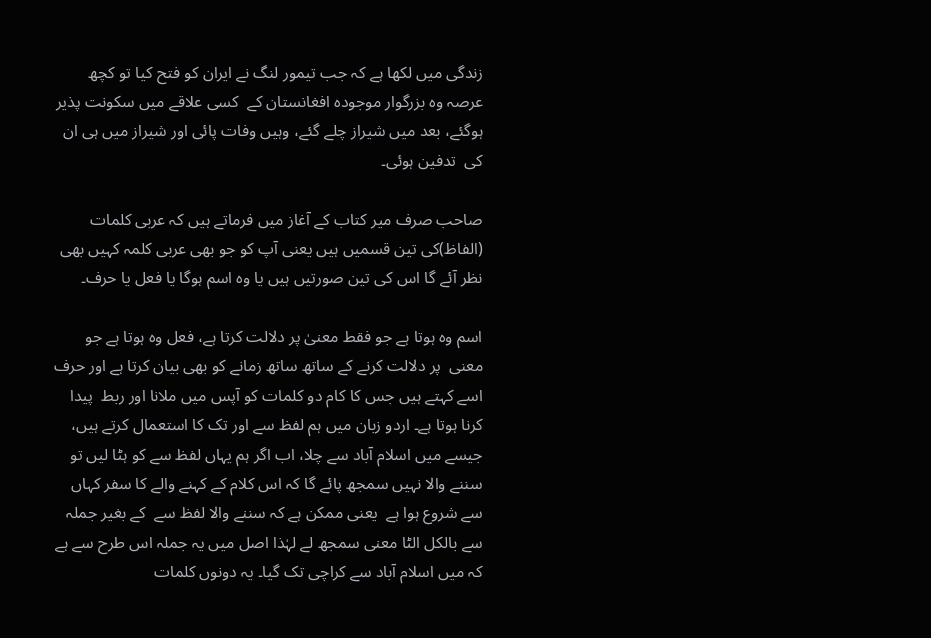زندگی میں لکھا ہے کہ جب تیمور لنگ نے ایران کو فتح کیا تو کچھ عرصہ وہ بزرگوار موجودہ افغانستان کے  کسی علاقے میں سکونت پذیر ہوگئے، بعد میں شیراز چلے گئے، وہیں وفات پائی اور شیراز میں ہی ان کی  تدفین ہوئی۔

صاحب صرف میر کتاب کے آغاز میں فرماتے ہیں کہ عربی کلمات (الفاظ)کی تین قسمیں ہیں یعنی آپ کو جو بھی عربی کلمہ کہیں بھی نظر آئے گا اس کی تین صورتیں ہیں یا وہ اسم ہوگا یا فعل یا حرف۔

اسم وہ ہوتا ہے جو فقط معنیٰ پر دلالت کرتا ہے، فعل وہ ہوتا ہے جو معنی  پر دلالت کرنے کے ساتھ ساتھ زمانے کو بھی بیان کرتا ہے اور حرف اسے کہتے ہیں جس کا کام دو کلمات کو آپس میں ملانا اور ربط  پیدا کرنا ہوتا ہے۔ اردو زبان میں ہم لفظ سے اور تک کا استعمال کرتے ہیں، جیسے میں اسلام آباد سے چلا، اب اگر ہم یہاں لفظ سے کو ہٹا لیں تو سننے والا نہیں سمجھ پائے گا کہ اس کلام کے کہنے والے کا سفر کہاں سے شروع ہوا ہے  یعنی ممکن ہے کہ سننے والا لفظ سے  کے بغیر جملہ سے بالکل الٹا معنی سمجھ لے لہٰذا اصل میں یہ جملہ اس طرح سے ہے کہ میں اسلام آباد سے کراچی تک گیا۔ یہ دونوں کلمات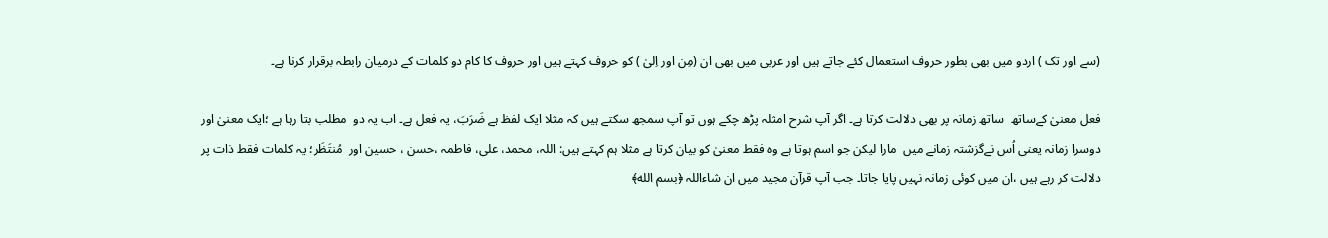(سے اور تک ) اردو میں بھی بطور حروف استعمال کئے جاتے ہیں اور عربی میں بھی ان (مِن اور اِلیٰ ) کو حروف کہتے ہیں اور حروف کا کام دو کلمات کے درمیان رابطہ برقرار کرنا ہے۔

فعل معنیٰ کےساتھ  ساتھ زمانہ پر بھی دلالت کرتا ہے۔ اگر آپ شرح امثلہ پڑھ چکے ہوں تو آپ سمجھ سکتے ہیں کہ مثلا ایک لفظ ہے ضَرَبَ، یہ فعل ہے۔ اب یہ دو  مطلب بتا رہا ہے ؛ایک معنیٰ اور دوسرا زمانہ یعنی اُس نےگزشتہ زمانے میں  مارا لیکن جو اسم ہوتا ہے وہ فقط معنیٰ کو بیان کرتا ہے مثلا ہم کہتے ہیں: اللہ، محمد، علی، فاطمہ ،حسن ، حسین اور  مُنتَظَر؛ یہ کلمات فقط ذات پر دلالت کر رہے ہیں ،ان میں کوئی زمانہ نہیں پایا جاتا۔ جب آپ قرآن مجید میں ان شاءاللہ ﴿بسم الله﴾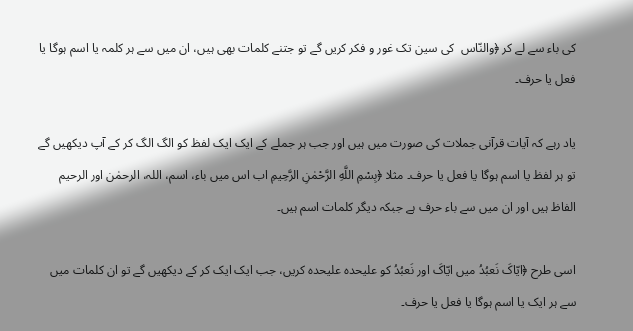کی باء سے لے کر ﴿والنّاس  کی سین تک غور و فکر کریں گے تو جتنے کلمات بھی ہیں، ان میں سے ہر کلمہ یا اسم ہوگا یا فعل یا حرف۔

یاد رہے کہ آیات قرآنی جملات کی صورت میں ہیں اور جب ہر جملے کے ایک ایک لفظ کو الگ الگ کر کے آپ دیکھیں گے تو ہر لفظ یا اسم ہوگا یا فعل یا حرف۔ مثلا ﴿بِسْمِ اللَّهِ الرَّحْمٰنِ الرَّحِيمِ اب اس میں باء، اسم، اللہ، الرحمٰن اور الرحیم الفاظ ہیں اور ان میں سے باء حرف ہے جبکہ دیگر کلمات اسم ہیں۔

اسی طرح ﴿ایّاکَ نَعبُدُ میں ایّاکَ اور نَعبُدُ کو علیحدہ علیحدہ کریں، جب ایک ایک کر کے دیکھیں گے تو ان کلمات میں سے ہر ایک یا اسم ہوگا یا فعل یا حرف۔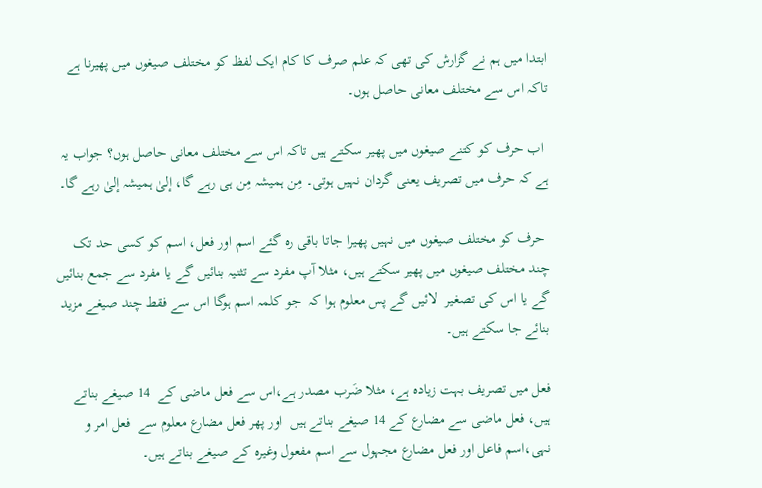ابتدا میں ہم نے گزارش کی تھی کہ علم صرف کا کام ایک لفظ کو مختلف صیغوں میں پھیرنا ہے تاکہ اس سے مختلف معانی حاصل ہوں۔

 اب حرف کو کتنے صیغوں میں پھیر سکتے ہیں تاکہ اس سے مختلف معانی حاصل ہوں؟ جواب یہ ہے کہ حرف میں تصریف یعنی گردان نہیں ہوتی۔ مِن ہمیشہ مِن ہی رہے گا، إلیٰ ہمیشہ إلیٰ رہے گا۔

 حرف کو مختلف صیغوں میں نہیں پھیرا جاتا باقی رہ گئے اسم اور فعل، اسم کو کسی حد تک چند مختلف صیغوں میں پھیر سکتے ہیں، مثلا آپ مفرد سے تثنیہ بنائیں گے یا مفرد سے جمع بنائیں گے یا اس کی تصغیر  لائیں گے پس معلوم ہوا کہ  جو کلمہ اسم ہوگا اس سے فقط چند صیغے مزید بنائے جا سکتے ہیں۔

فعل میں تصریف بہت زیادہ ہے، مثلا ضَرب مصدر ہے،اس سے فعل ماضی کے  14 صیغے بناتے ہیں، فعل ماضی سے مضارع کے 14 صیغے بناتے ہیں  اور پھر فعل مضارع معلوم سے  فعل امر و نہی،اسم فاعل اور فعل مضارع مجہول سے اسم مفعول وغیرہ کے صیغے بناتے ہیں۔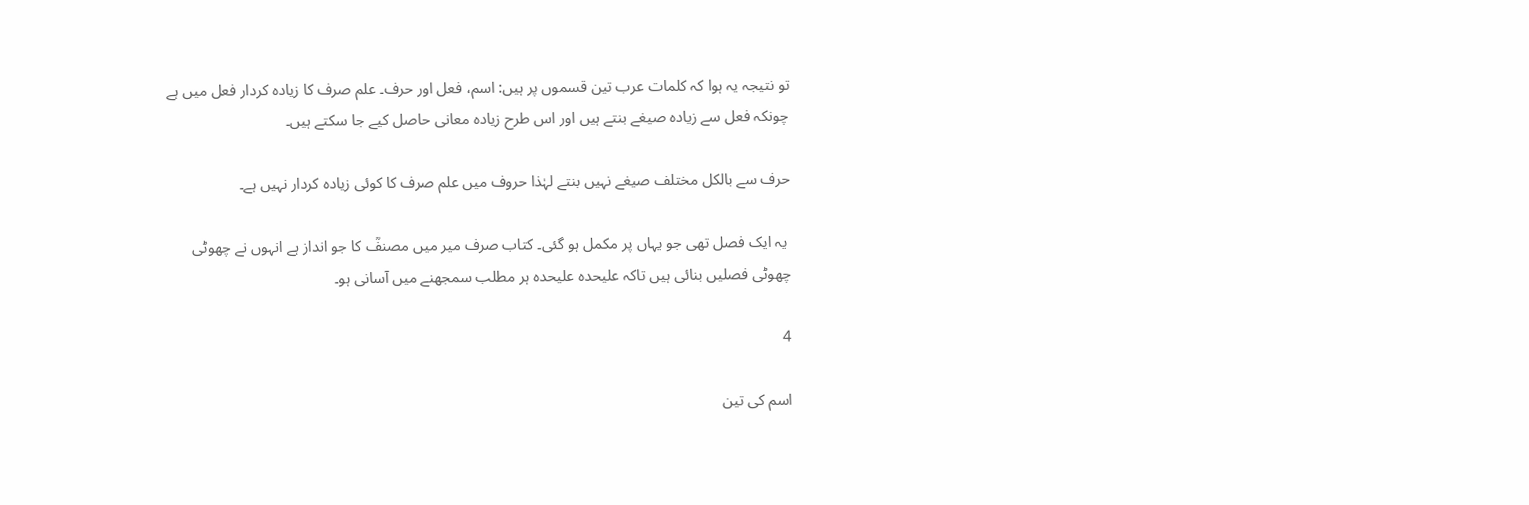تو نتیجہ یہ ہوا کہ کلمات عرب تین قسموں پر ہیں: اسم، فعل اور حرف۔ علم صرف کا زیادہ کردار فعل میں ہے چونکہ فعل سے زیادہ صیغے بنتے ہیں اور اس طرح زیادہ معانی حاصل کیے جا سکتے ہیں۔

حرف سے بالکل مختلف صیغے نہیں بنتے لہٰذا حروف میں علم صرف کا کوئی زیادہ کردار نہیں ہے۔

 یہ ایک فصل تھی جو یہاں پر مکمل ہو گئی۔ کتاب صرف میر میں مصنفؒ کا جو انداز ہے انہوں نے چھوٹی چھوٹی فصلیں بنائی ہیں تاکہ علیحدہ علیحدہ ہر مطلب سمجھنے میں آسانی ہو۔

4

اسم کی تین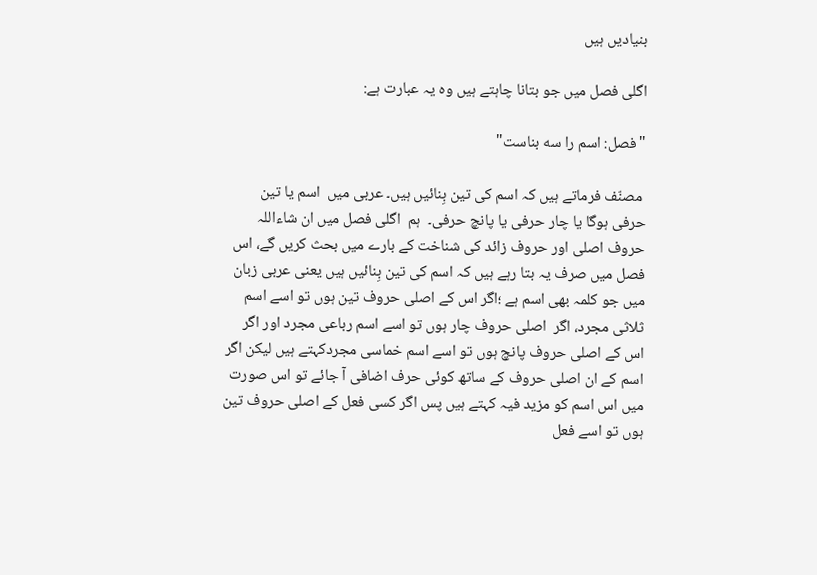بنیادیں ہیں

اگلی فصل میں جو بتانا چاہتے ہیں وہ یہ عبارت ہے:

"فصل: اسم را سه بناست"

 مصنّف فرماتے ہیں کہ اسم کی تین بِنائیں ہیں۔ عربی میں  اسم یا تین حرفی ہوگا یا چار حرفی یا پانچ حرفی۔  ہم  اگلی فصل میں ان شاءاللہ حروف اصلی اور حروف زائد کی شناخت کے بارے میں بحث کریں گے، اس فصل میں صرف یہ بتا رہے ہیں کہ اسم کی تین بِنائیں ہیں یعنی عربی زبان میں جو کلمہ بھی اسم ہے ؛اگر اس کے اصلی حروف تین ہوں تو اسے اسم ثلاثی مجرد، اگر  اصلی حروف چار ہوں تو اسے اسم رباعی مجرد اور اگر  اس کے اصلی حروف پانچ ہوں تو اسے اسم خماسی مجردکہتے ہیں لیکن اگر اسم کے ان اصلی حروف کے ساتھ کوئی حرف اضافی آ جائے تو اس صورت میں اس اسم کو مزید فیہ کہتے ہیں پس اگر کسی فعل کے اصلی حروف تین ہوں تو اسے فعل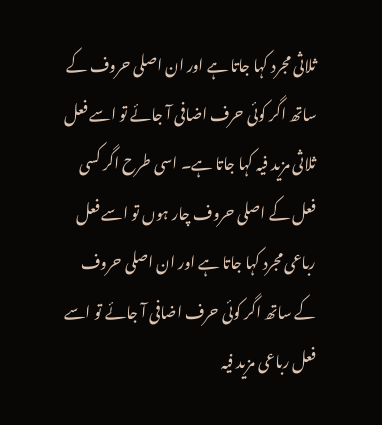ثلاثی مجرد کہا جاتا ہے اور ان اصلی حروف کے ساتھ اگر کوئی حرف اضافی آ جائے تو اسے فعل ثلاثی مزید فیہ کہا جاتا ہے۔ اسی طرح اگر کسی فعل کے اصلی حروف چار ہوں تو اسے فعل رباعی مجرد کہا جاتا ہے اور ان اصلی حروف کے ساتھ اگر کوئی حرف اضافی آ جائے تو اسے فعل رباعی مزید فیہ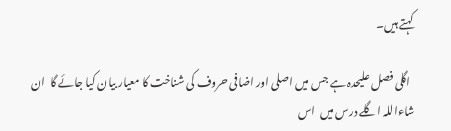کہتے ہیں۔

  اگلی فصل علیحدہ ہے جس میں اصلی اور اضافی حروف کی شناخت کا معیار بیان کیا جائے گا  ان شاءاللہ اگلے درس میں  اس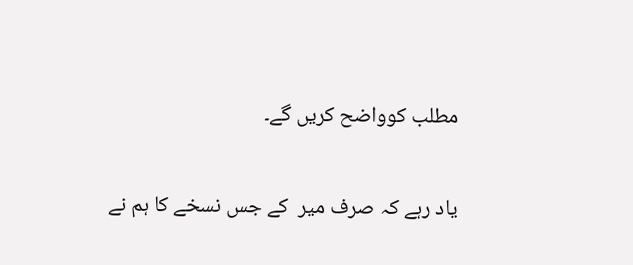مطلب کوواضح کریں گے۔

یاد رہے کہ صرف میر  کے جس نسخے کا ہم نے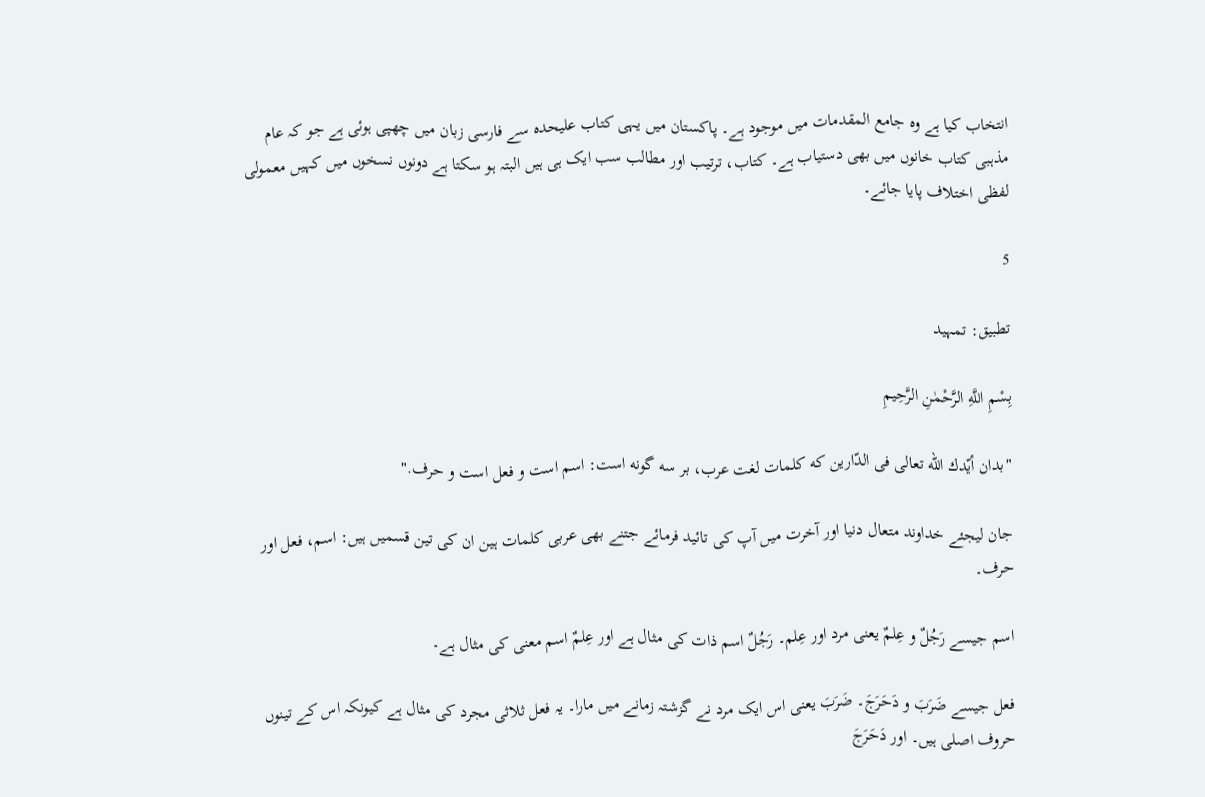انتخاب کیا ہے وہ جامع المقدمات میں موجود ہے۔ پاکستان میں یہی کتاب علیحدہ سے فارسی زبان میں چھپی ہوئی ہے جو کہ عام مذہبی کتاب خانوں میں بھی دستیاب ہے۔ کتاب، ترتیب اور مطالب سب ایک ہی ہیں البتہ ہو سکتا ہے دونوں نسخوں میں کہیں معمولی لفظی اختلاف پایا جائے۔

5

تطبیق: تمہید

بِسْمِ اللَّهِ الرَّحْمٰنِ الرَّحِيمِ

"بدان أيّدك الله تعالى فى الدّارين كه كلمات لغت عرب، بر سه گونه است: اسم است و فعل است و حرف."

جان لیجئے خداوند متعال دنیا اور آخرت میں آپ کی تائید فرمائے جتنے بھی عربی کلمات ہین ان کی تین قسمیں ہیں: اسم، فعل اور حرف۔

اسم جیسے رَجُلٌ و عِلمٌ یعنی مرد اور عِلم۔ رَجُلٌ اسم ذات کی مثال ہے اور عِلمٌ اسم معنی کی مثال ہے۔

فعل جیسے ضَرَبَ و دَحَرَجَ۔ ضَرَبَ یعنی اس ایک مرد نے گزشتہ زمانے میں مارا۔ یہ فعل ثلاثی مجرد کی مثال ہے کیونکہ اس کے تینوں حروف اصلی ہیں۔ اور دَحَرَجَ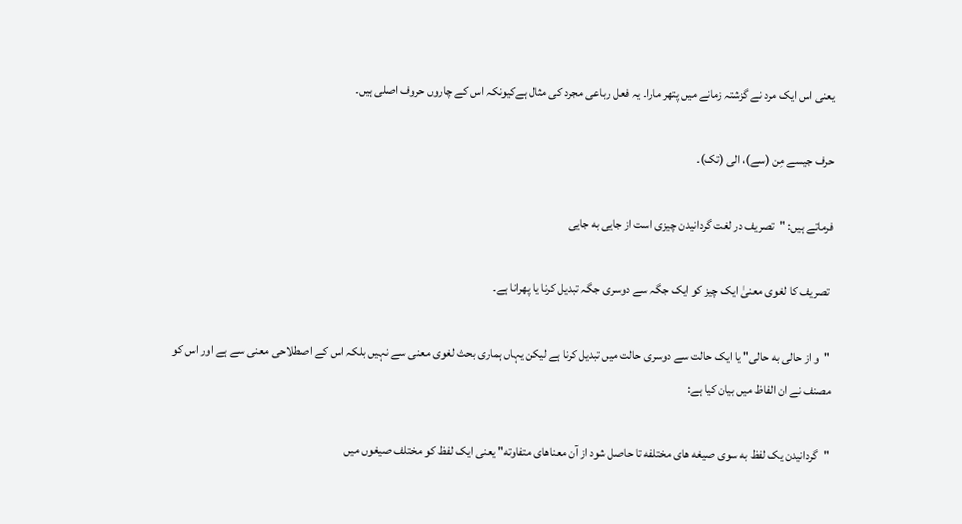یعنی اس ایک مرد نے گزشتہ زمانے میں پتھر مارا۔ یہ فعل رباعی مجرد کی مثال ہےکیونکہ اس کے چاروں حروف اصلی ہیں۔

حرف جیسے مِن (سے)، الی (تک)۔

فرماتے ہیں: "تصریف در لغت گردانیدن چیزی است از جایی به جایی

 تصریف کا لغوی معنیٰ ایک چیز کو ایک جگہ سے دوسری جگہ تبدیل کرنا یا پھرانا ہے۔

 "و از حالی به حالی" یا ایک حالت سے دوسری حالت میں تبدیل کرنا ہے لیکن یہاں ہماری بحث لغوی معنی سے نہیں بلکہ اس کے اصطلاحی معنی سے ہے اور اس کو مصنف نے ان الفاظ میں بیان کیا ہے:

"گردانیدن یک لفظ به سوی صیغه های مختلفه تا حاصل شود از آن معناهای متفاوته" یعنی ایک لفظ کو مختلف صیغوں میں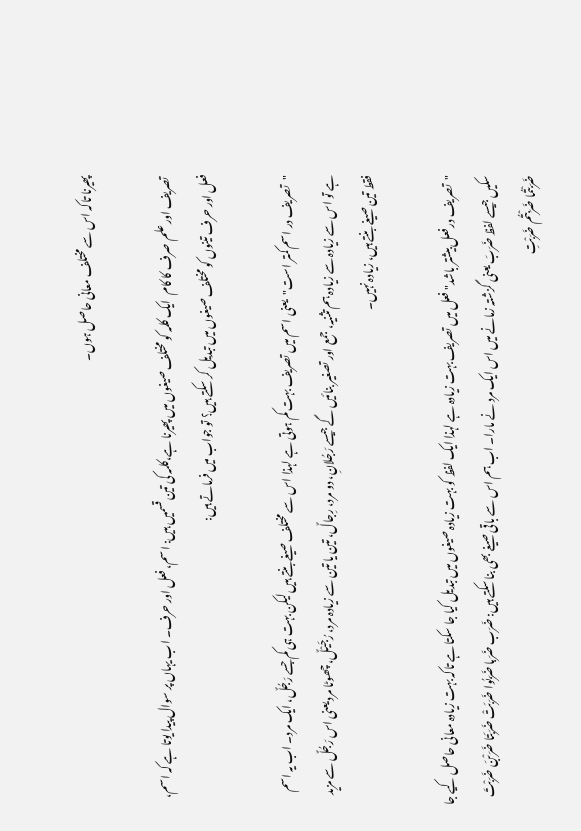پھیرنا تاکہ اس سے مختلف معانی حاصل ہوں۔

 تصریف اور علم صرف کا کام  ایک کلمہ کو مختلف صیغوں میں پھیرنا ہے،کلمہ کی تین قسمیں ہیں: اسم، فعل اور حرف۔ اب یہاں پر سوال پیدا یوتا ہے کہ اسم، فعل اور حرف تینوں کو مختلف صیغوں میں تبدیل کر سکتے ہیں؟ تو جواب میں فرماتے ہیں:

"تصریف در اسم کمتر است"  یعنی اسم میں تصریف بہت کم ہوتی ہے لہذا اس سے مختلف صیغے بنتے ہیں لیکن بہت ہی کم جسے رَجُلٌ، ایک مرد۔ اب یہ اسم ہے تو اس سے زیادہ سے زیادہ ہم تثنیہ، جمع اور تصغیر بنائیں گے جیسے رَجُلانِ، دو مرد، رِجالٌ، تین یا تین سے زیادہ مرد، رُجَیْلٌ، چھوٹا مرد یعنی اس رَجُلٌ سے مزید فقط تین صیغے بنتے ہیں، زیادہ نہیں۔

"تصریف در فعل بیشتر باشد" فعل میں تصریف بہت زیادہ ہے لہذا ایک لفظ کو بہت زیادہ صیغوں میں تبدیل کیا جا سکتا ہے تاکہ بہت زیادہ معانی حاصل کیے جا سکیں جیسے لفظ ضَرَبَ یعنی گزشتہ زمانے میں اس ایک مرد نے مارا۔ اب ہم اس سے باقی صیغے بھی بنا سکتے ہیں: ضَرَب ضَرَبا ضَرَبُوا ضَرَبَتْ ضَرَبَتا ضَرَبْنَ ضَرَبْتَ ضَرَبْتُما ضَرَبْتُم ضَرَبْتِ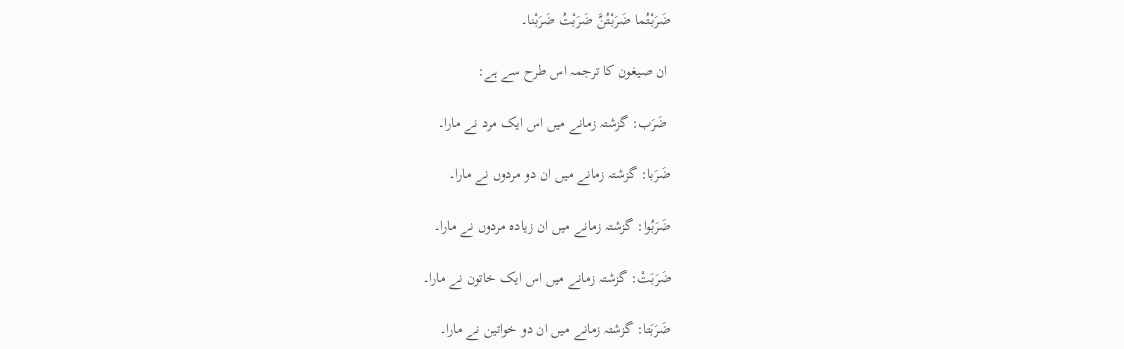ضَرَبْتُما ضَرَبْتُنَّ ضَرَبْتُ ضَرَبْنا۔

 ان صیغون کا ترجمہ اس طرح سے ہے:

 ضَرَب: گزشتہ زمانے میں اس ایک مرد نے مارا۔

ضَرَبا: گزشتہ زمانے میں ان دو مردوں نے مارا۔

ضَرَبُوا: گزشتہ زمانے میں ان زیادہ مردوں نے مارا۔

ضَرَبَتْ: گزشتہ زمانے میں اس ایک خاتون نے مارا۔

ضَرَبَتا: گزشتہ زمانے میں ان دو خواتین نے مارا۔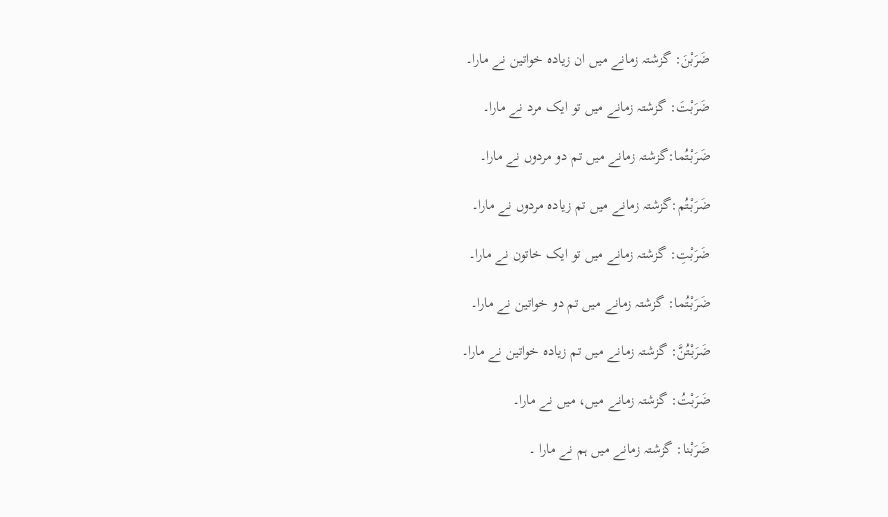ضَرَبْنَ: گزشتہ زمانے میں ان زیادہ خواتین نے مارا۔

ضَرَبْتَ: گزشتہ زمانے میں تو ایک مرد نے مارا۔

ضَرَبْتُما:گزشتہ زمانے میں تم دو مردوں نے مارا۔

ضَرَبْتُم:گزشتہ زمانے میں تم زیادہ مردوں نے مارا۔

ضَرَبْتِ: گزشتہ زمانے میں تو ایک خاتون نے مارا۔

ضَرَبْتُما: گزشتہ زمانے میں تم دو خواتین نے مارا۔

ضَرَبْتُنَّ: گزشتہ زمانے میں تم زیادہ خواتین نے مارا۔

ضَرَبْتُ: گزشتہ زمانے میں، میں نے مارا۔

ضَرَبْنا: گزشتہ زمانے میں ہم نے مارا ۔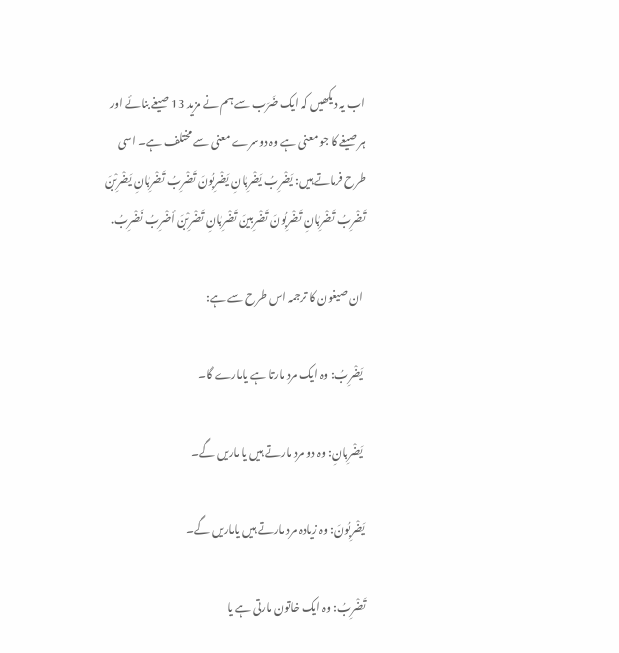اب یہ دیکھیں کہ ایک ضَرَب سے ہم نے مزید 13 صیغے بنائے اور ہر صیغے کا جو معنی ہے وہ دوسرے معنی سے مختلف ہے۔ اسی طرح فرماتے ہیں: يَضْرِبُ يَضْرِبٰانِ يَضْرِبُونَ تَضْرِبُ تَضْرِبٰانِ يَضْرِبْنَ تَضْرِبُ تَضْرِبٰانِ تَضْرِبُونَ تَضْرِبينَ تَضْرِبٰانِ تَضْرِبْنَ أضْرِبُ نَضْرِبُ.

 ان صیغون کا ترجمہ اس طرح سے ہے:

 یَضْرِبُ: وہ ایک مرد مارتا ہے یامارے گا۔

 یَضْرِبانِ: وہ دو مرد مارتے ہیں یا ماریں گے۔

یَضْرِبُونَ: وہ زیادہ مرد مارتے ہیں یاماریں گے۔

تَضْرِبُ: وہ ایک خاتون مارتی ہے یا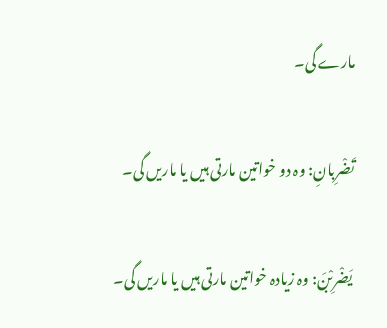مارے گی۔

تَضْرِبانِ: وہ دو خواتین مارتی ہیں یا ماریں گی۔

 یَضْرِبْنَ: وہ زیادہ خواتین مارتی ہیں یا ماریں گی۔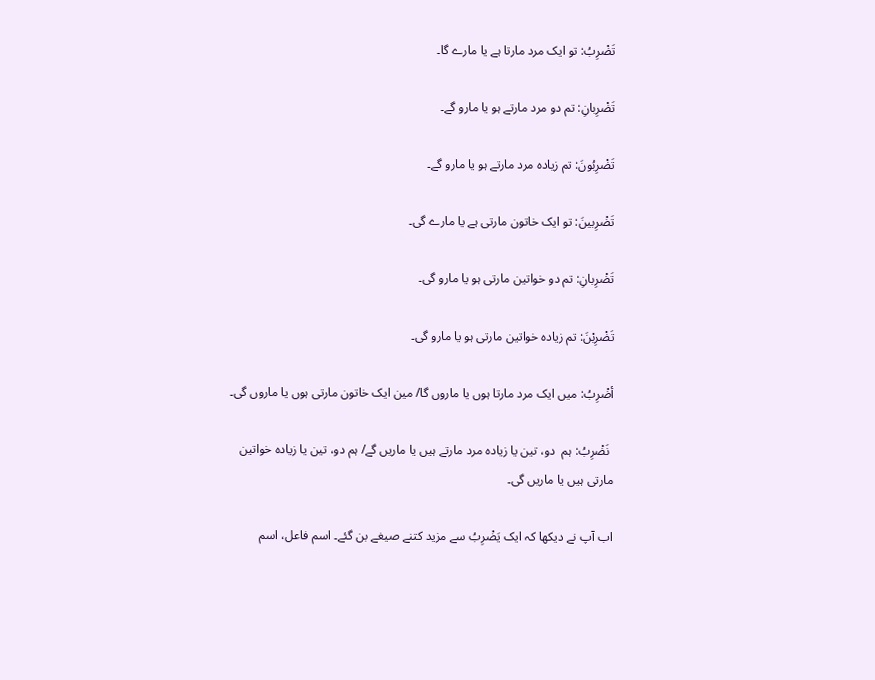تَضْرِبُ: تو ایک مرد مارتا ہے یا مارے گا۔

تَضْرِبانِ: تم دو مرد مارتے ہو یا مارو گے۔

تَضْرِبُونَ: تم زیادہ مرد مارتے ہو یا مارو گے۔

تَضْرِبینَ: تو ایک خاتون مارتی ہے یا مارے گی۔

تَضْرِبانِ: تم دو خواتین مارتی ہو یا مارو گی۔

تَضْرِبْنَ: تم زیادہ خواتین مارتی ہو یا مارو گی۔

أضْرِبُ: میں ایک مرد مارتا ہوں یا ماروں گا/ مین ایک خاتون مارتی ہوں یا ماروں گی۔

 نَضْرِبُ: ہم  دو، تین یا زیادہ مرد مارتے ہیں یا ماریں گے/ ہم دو، تین یا زیادہ خواتین مارتی ہیں یا ماریں گی۔

اب آپ نے دیکھا کہ ایک یَضْرِبُ سے مزید کتنے صیغے بن گئے۔ اسم فاعل، اسم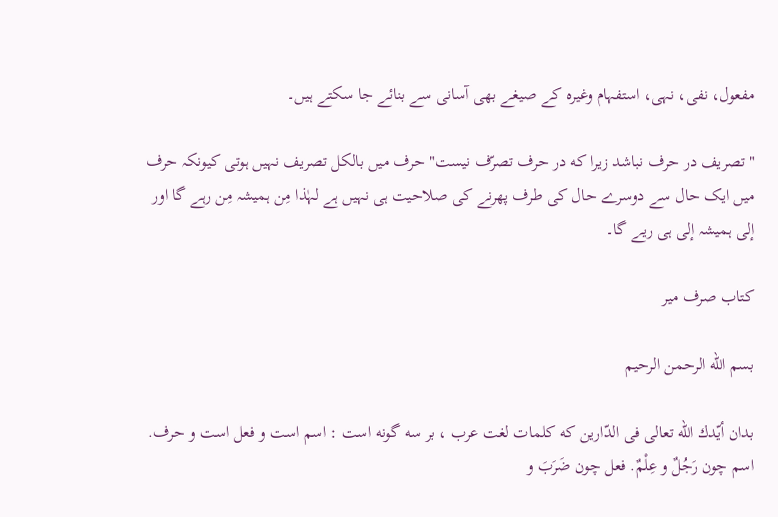مفعول، نفی، نہی، استفہام وغیرہ کے صیغے بھی آسانی سے بنائے جا سکتے ہیں۔

"تصریف در حرف نباشد زيرا كه در حرف تصرّف نيست" حرف میں بالکل تصریف نہیں ہوتی کیونکہ حرف میں ایک حال سے دوسرے حال کی طرف پھرنے کی صلاحیت ہی نہیں ہے لہٰذا مِن ہمیشہ مِن رہے گا اور إلی ہمیشہ إلی ہی ریے گا۔

كتاب صرف مير

بسم الله الرحمن الرحيم

بدان أيّدك الله تعالى فى الدّارين كه كلمات لغت عرب ، بر سه گونه است : اسم است و فعل است و حرف. اسم چون رَجُلٌ و عِلْمٌ. فعل چون ضَرَبَ و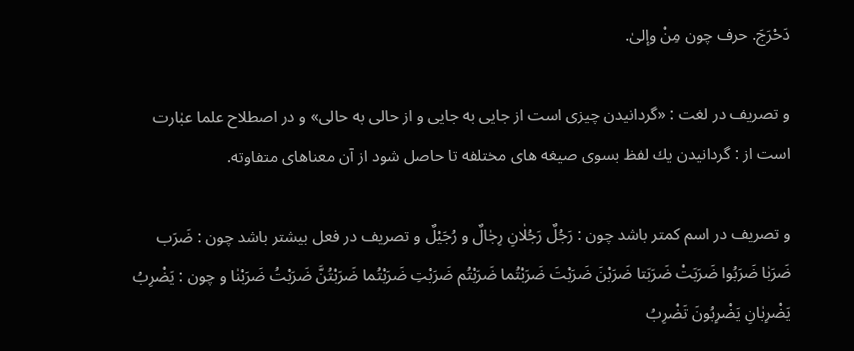دَحْرَجَ. حرف چون مِنْ وإلىٰ.

و تصريف در لغت : «گردانيدن چيزى است از جايى به جايى و از حالى به حالى» و در اصطلاح علما عبٰارت است از : گردانيدن يك لفظ بسوى صيغه هاى مختلفه تا حاصل شود از آن معناهاى متفاوته.

و تصريف در اسم كمتر باشد چون : رَجُلٌ رَجُلٰانِ رِجٰالٌ و رُجَيْلٌ و تصريف در فعل بيشتر باشد چون : ضَرَب ضَرَبٰا ضَرَبُوا ضَرَبَتْ ضَرَبَتا ضَرَبْنَ ضَرَبْتَ ضَرَبْتُما ضَرَبْتُم ضَرَبْتِ ضَرَبْتُما ضَرَبْتُنَّ ضَرَبْتُ ضَرَبْنٰا و چون : يَضْرِبُ يَضْرِبٰانِ يَضْرِبُونَ تَضْرِبُ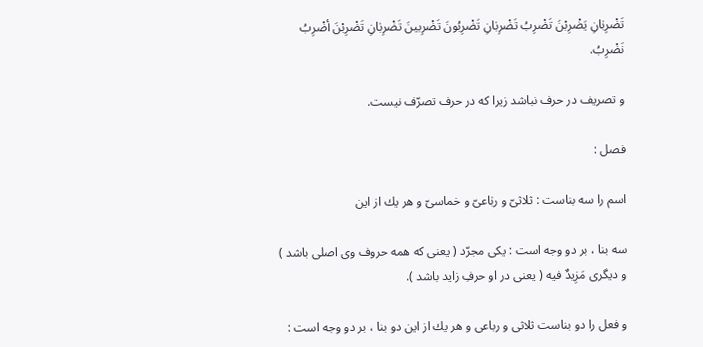تَضْرِبٰانِ يَضْرِبْنَ تَضْرِبُ تَضْرِبٰانِ تَضْرِبُونَ تَضْرِبينَ تَضْرِبٰانِ تَضْرِبْنَ أضْرِبُ نَضْرِبُ.

و تصريف در حرف نباشد زيرا كه در حرف تصرّف نيست.

فصل :

اسم را سه بناست : ثلاثىّ و ربٰاعىّ و خماسىّ و هر يك از اين

سه بنا ، بر دو وجه است : يكى مجرّد ( يعنى كه همه حروف وى اصلى باشد ) و ديگرى مَزِيدٌ فيه ( يعنى در او حرفِ زايد باشد ).

و فعل را دو بناست ثلاثى و رباعى و هر يك از اين دو بنا ، بر دو وجه است :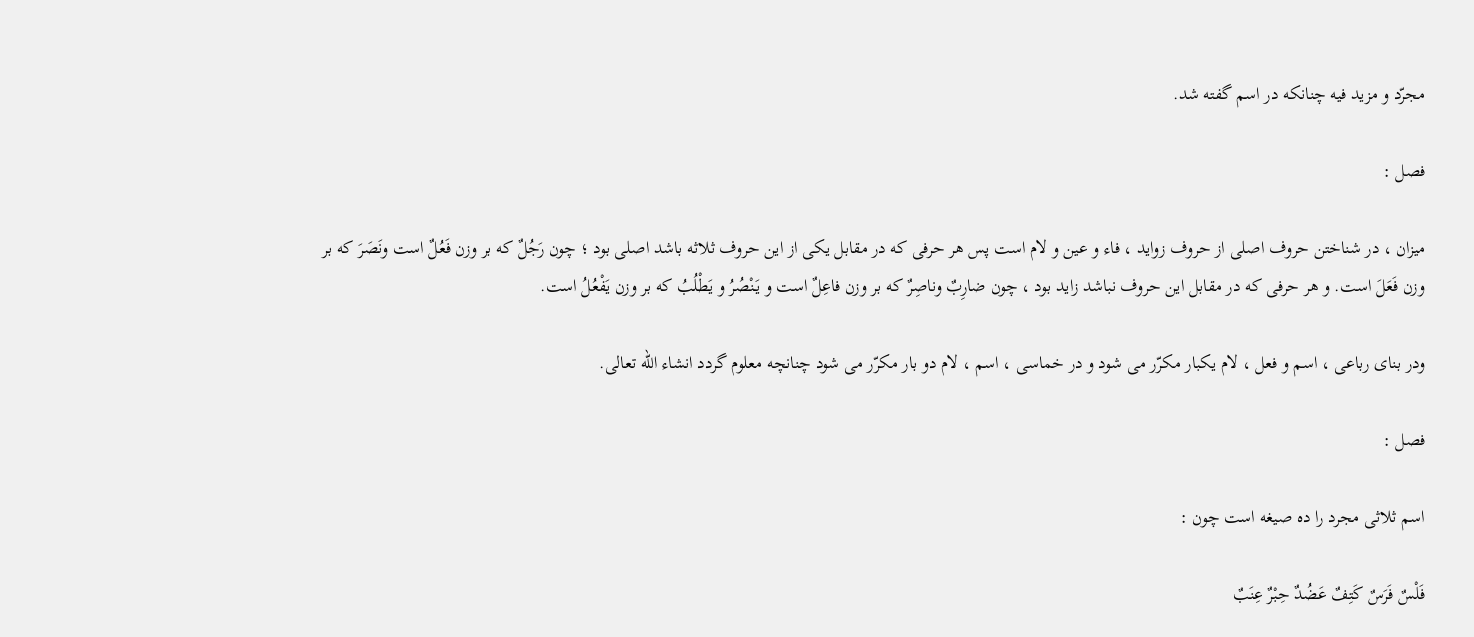مجرّد و مزيد فيه چنانكه در اسم گفته شد.

فصل :

ميزان ، در شناختن حروف اصلى از حروف زوايد ، فاء و عين و لام است پس هر حرفى كه در مقابل يكى از اين حروف ثلاثه باشد اصلى بود ؛ چون رَجُلٌ كه بر وزن فَعُلٌ است ونَصَرَ كه بر وزن فَعَلَ است. و هر حرفى كه در مقابل اين حروف نباشد زايد بود ، چون ضارِبٌ وناصِرٌ كه بر وزن فاعِلٌ است و يَنْصُرُ و يَطْلُبُ كه بر وزن يَفْعُلُ است.

ودر بناى رباعى ، اسم و فعل ، لام يكبار مكرّر مى شود و در خماسى ، اسم ، لام دو بار مكرّر مى شود چنانچه معلوم گردد انشاء الله تعالى.

فصل :

اسم ثلاثى مجرد را ده صيغه است چون :

فَلْسٌ فَرَسٌ كَتِفٌ عَضُدٌ حِبْرٌ عِنَبٌ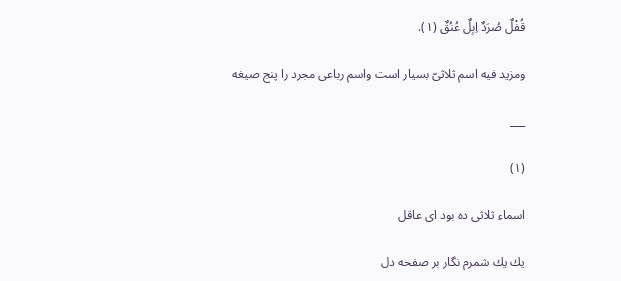قُفْلٌ صُرَدٌ اِبِلٌ عُنُقٌ (١).

ومزيد فيه اسم ثلاثىّ بسيار است واسم رباعى مجرد را پنج صيغه

___

(١)

اسماء ثلاثى ده بود اى عاقل

يك يك شمرم نگار بر صفحه دل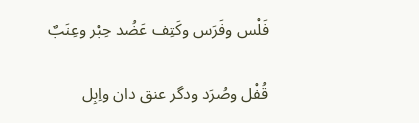فَلْس وفَرَس وكَتِف عَضُد حِبْر وعِنَبٌ

قُفْل وصُرَد ودگر عنق دان واِبِل